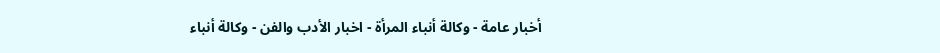أخبار عامة - وكالة أنباء المرأة - اخبار الأدب والفن - وكالة أنباء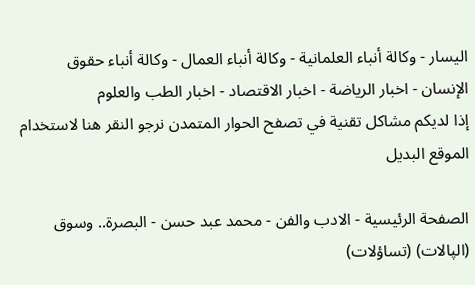اليسار - وكالة أنباء العلمانية - وكالة أنباء العمال - وكالة أنباء حقوق الإنسان - اخبار الرياضة - اخبار الاقتصاد - اخبار الطب والعلوم
إذا لديكم مشاكل تقنية في تصفح الحوار المتمدن نرجو النقر هنا لاستخدام الموقع البديل

الصفحة الرئيسية - الادب والفن - محمد عبد حسن - البصرة.. وسوق (الپالات) (تساؤلات)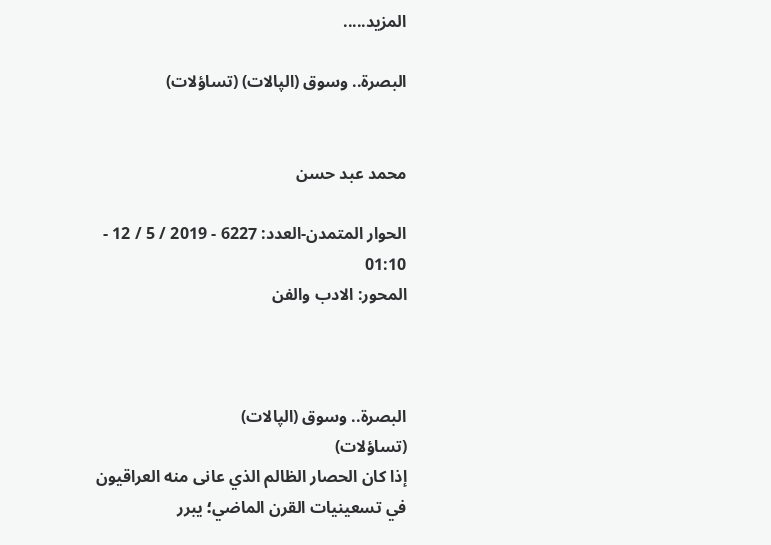المزيد.....

البصرة.. وسوق (الپالات) (تساؤلات)


محمد عبد حسن

الحوار المتمدن-العدد: 6227 - 2019 / 5 / 12 - 01:10
المحور: الادب والفن



البصرة.. وسوق (الپالات)
(تساؤلات)
إذا كان الحصار الظالم الذي عانى منه العراقيون في تسعينيات القرن الماضي؛ يبرر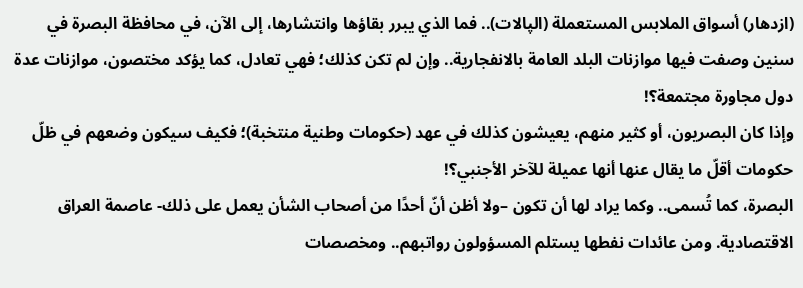(ازدهار) أسواق الملابس المستعملة (الپالات).. فما الذي يبرر بقاؤها وانتشارها، إلى الآن، في محافظة البصرة في سنين وصفت فيها موازنات البلد العامة بالانفجارية.. وإن لم تكن كذلك؛ فهي تعادل، كما يؤكد مختصون، موازنات عدة دول مجاورة مجتمعة؟!
وإذا كان البصريون، أو كثير منهم، يعيشون كذلك في عهد (حكومات وطنية منتخبة)؛ فكيف سيكون وضعهم في ظلّ حكومات أقلّ ما يقال عنها أنها عميلة للآخر الأجنبي؟!
البصرة، كما تُسمى.. وكما يراد لها أن تكون –ولا أظن أنّ أحدًا من أصحاب الشأن يعمل على ذلك- عاصمة العراق الاقتصادية. ومن عائدات نفطها يستلم المسؤولون رواتبهم.. ومخصصات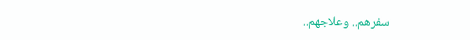سفرهم.. وعلاجهم..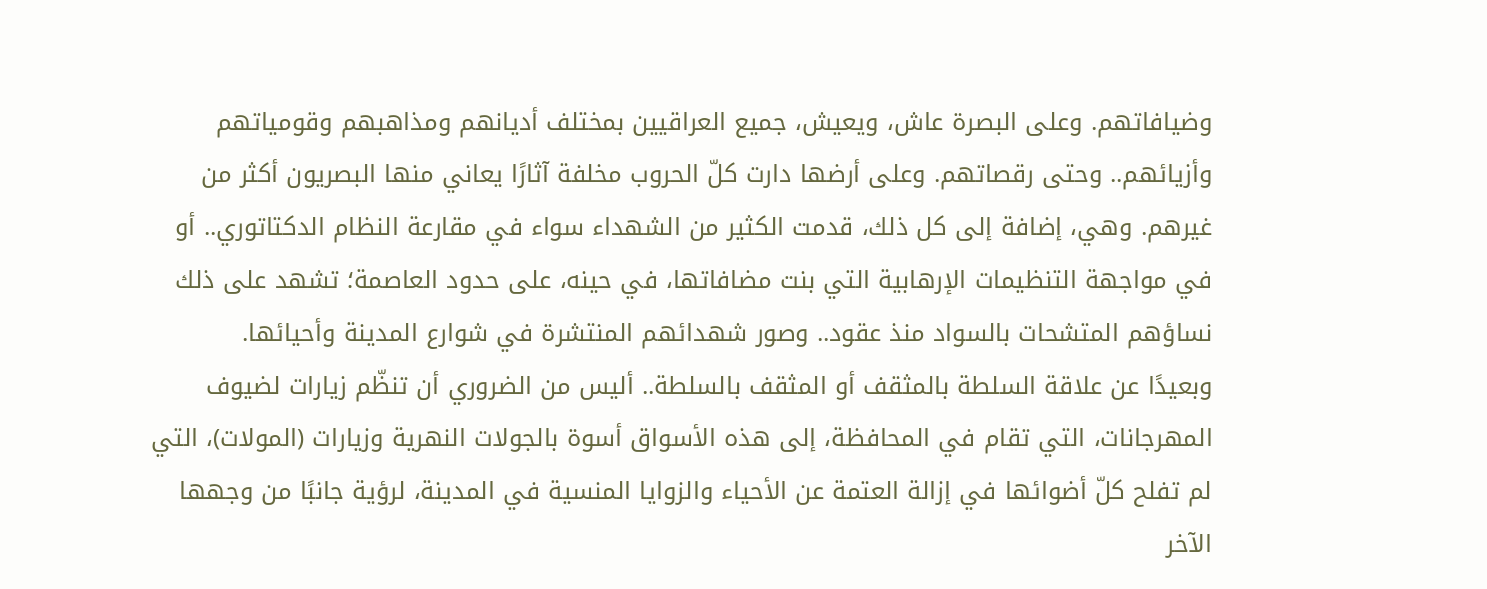وضيافاتهم. وعلى البصرة عاش، ويعيش، جميع العراقيين بمختلف أديانهم ومذاهبهم وقومياتهم وأزيائهم.. وحتى رقصاتهم. وعلى أرضها دارت كلّ الحروب مخلفة آثارًا يعاني منها البصريون أكثر من غيرهم. وهي، إضافة إلى كل ذلك، قدمت الكثير من الشهداء سواء في مقارعة النظام الدكتاتوري.. أو في مواجهة التنظيمات الإرهابية التي بنت مضافاتها، في حينه، على حدود العاصمة؛ تشهد على ذلك نساؤهم المتشحات بالسواد منذ عقود.. وصور شهدائهم المنتشرة في شوارع المدينة وأحيائها.
وبعيدًا عن علاقة السلطة بالمثقف أو المثقف بالسلطة.. أليس من الضروري أن تنظّم زيارات لضيوف المهرجانات، التي تقام في المحافظة، إلى هذه الأسواق أسوة بالجولات النهرية وزيارات (المولات)، التي لم تفلح كلّ أضوائها في إزالة العتمة عن الأحياء والزوايا المنسية في المدينة، لرؤية جانبًا من وجهها الآخر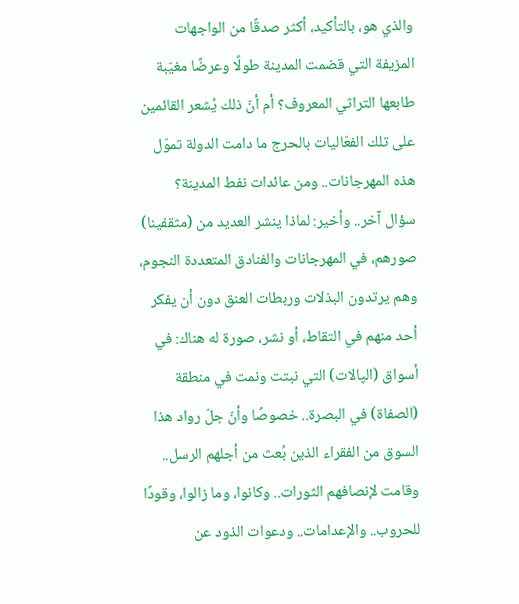والذي هو، بالتأكيد، أكثر صدقًا من الواجهات المزيفة التي قضمت المدينة طولًا وعرضًا مغيّبة طابعها التراثي المعروف؟ أم أنّ ذلك يُشعر القائمين على تلك الفعّاليات بالحرج ما دامت الدولة تموّل هذه المهرجانات.. ومن عائدات نفط المدينة؟
سؤال آخر.. وأخير: لماذا ينشر العديد من (مثقفينا) صورهم، في المهرجانات والفنادق المتعددة النجوم، وهم يرتدون البذلات وربطات العنق دون أن يفكر أحد منهم في التقاط، أو نشر، صورة له هناك: في أسواق (الپالات) التي نبتت ونمت في منطقة (الصفاة) في البصرة.. خصوصًا وأنّ جلّ رواد هذا السوق من الفقراء الذين بُعث من أجلهم الرسل.. وقامت لإنصافهم الثورات.. وكانوا، وما زالوا، وقودًا للحروب.. والإعدامات.. ودعوات الذود عن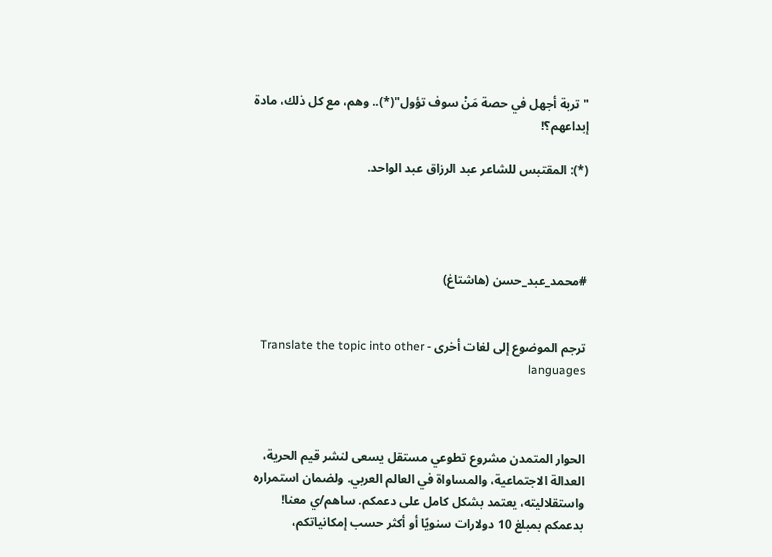"تربة أجهل في حصة مَنْ سوف تؤول"(*).. وهم، مع كل ذلك، مادة إبداعهم؟!

(*): المقتبس للشاعر عبد الرزاق عبد الواحد.




#محمد_عبد_حسن (هاشتاغ)


ترجم الموضوع إلى لغات أخرى - Translate the topic into other languages



الحوار المتمدن مشروع تطوعي مستقل يسعى لنشر قيم الحرية، العدالة الاجتماعية، والمساواة في العالم العربي. ولضمان استمراره واستقلاليته، يعتمد بشكل كامل على دعمكم. ساهم/ي معنا! بدعمكم بمبلغ 10 دولارات سنويًا أو أكثر حسب إمكانياتكم،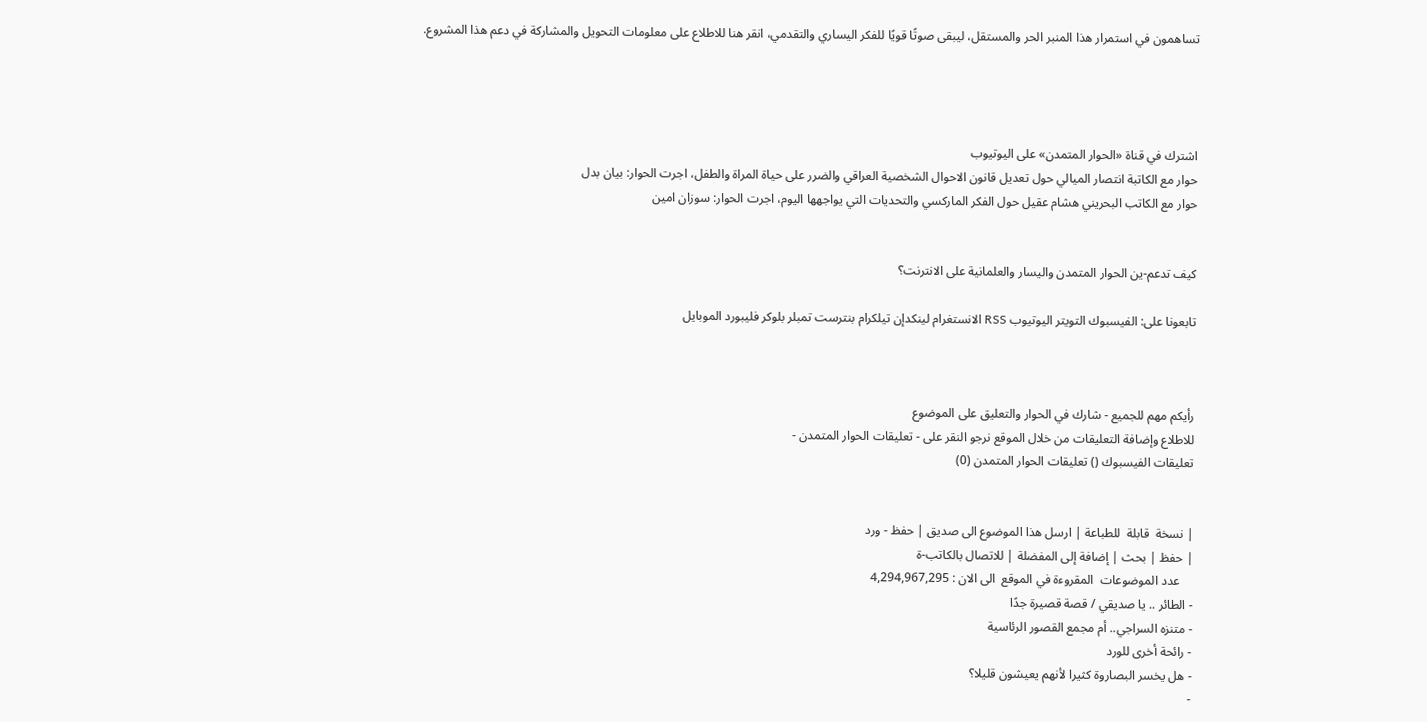تساهمون في استمرار هذا المنبر الحر والمستقل، ليبقى صوتًا قويًا للفكر اليساري والتقدمي، انقر هنا للاطلاع على معلومات التحويل والمشاركة في دعم هذا المشروع.




اشترك في قناة «الحوار المتمدن» على اليوتيوب
حوار مع الكاتبة انتصار الميالي حول تعديل قانون الاحوال الشخصية العراقي والضرر على حياة المراة والطفل، اجرت الحوار: بيان بدل
حوار مع الكاتب البحريني هشام عقيل حول الفكر الماركسي والتحديات التي يواجهها اليوم، اجرت الحوار: سوزان امين


كيف تدعم-ين الحوار المتمدن واليسار والعلمانية على الانترنت؟

تابعونا على: الفيسبوك التويتر اليوتيوب RSS الانستغرام لينكدإن تيلكرام بنترست تمبلر بلوكر فليبورد الموبايل



رأيكم مهم للجميع - شارك في الحوار والتعليق على الموضوع
للاطلاع وإضافة التعليقات من خلال الموقع نرجو النقر على - تعليقات الحوار المتمدن -
تعليقات الفيسبوك () تعليقات الحوار المتمدن (0)


| نسخة  قابلة  للطباعة | ارسل هذا الموضوع الى صديق | حفظ - ورد
| حفظ | بحث | إضافة إلى المفضلة | للاتصال بالكاتب-ة
    عدد الموضوعات  المقروءة في الموقع  الى الان : 4,294,967,295
- الطائر .. يا صديقي / قصة قصيرة جدًا
- متنزه السراجي.. أم مجمع القصور الرئاسية
- رائحة أخرى للورد
- هل يخسر البصاروة كثيرا لأنهم يعيشون قليلا؟
-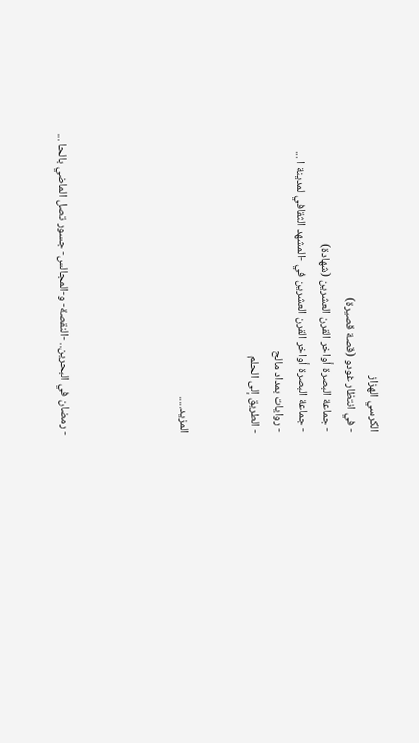الكرسي الهزاز
- في انتظار غودو (قصة قصيرة)
- جماعة البصرة أواخر القرن العشرين (شهادة)
- جماعة البصرة أواخر القرن العشرين في -المشهد الثقافي لمدينة ا ...
- روايات بمداد مالح
- الطريق إلى الحلم


المزيد.....




- رمضان في البحرين.. -النقصة- و-المجالس- جسور تصل الماضي بالحا ...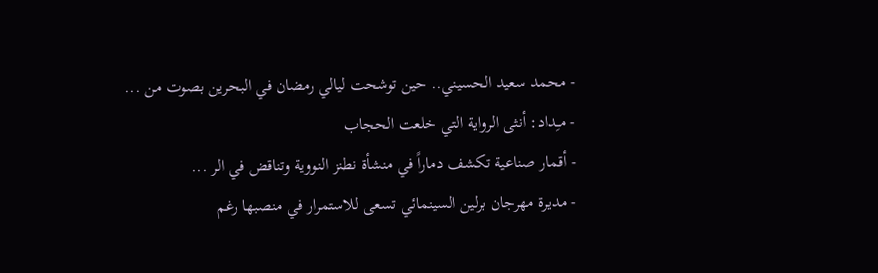- محمد سعيد الحسيني.. حين توشحت ليالي رمضان في البحرين بصوت من ...
- مـِداد: أنثى الرواية التي خلعت الحجاب
- أقمار صناعية تكشف دماراً في منشأة نطنز النووية وتناقض في الر ...
- مديرة مهرجان برلين السينمائي تسعى للاستمرار في منصبها رغم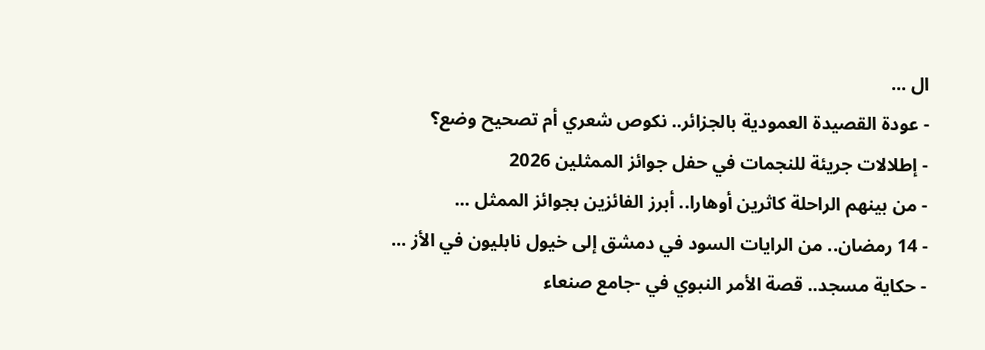ال ...
- عودة القصيدة العمودية بالجزائر.. نكوص شعري أم تصحيح وضع؟
- إطلالات جريئة للنجمات في حفل جوائز الممثلين 2026
- من بينهم الراحلة كاثرين أوهارا.. أبرز الفائزين بجوائز الممثل ...
- 14 رمضان.. من الرايات السود في دمشق إلى خيول نابليون في الأز ...
- حكاية مسجد.. قصة الأمر النبوي في -جامع صنعاء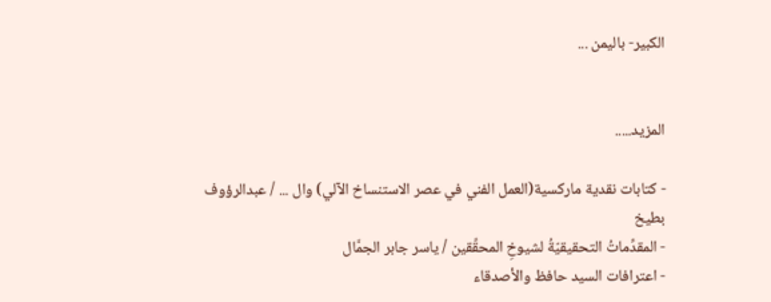الكبير- باليمن ...


المزيد.....

- كتابات نقدية ماركسية(العمل الفني في عصر الاستنساخ الآلي) وال ... / عبدالرؤوف بطيخ
- المقدِّماتُ التحقيقيّةُ لشيوخِ المحقِّقين / ياسر جابر الجمَّال
- اعترافات السيد حافظ والأصدقاء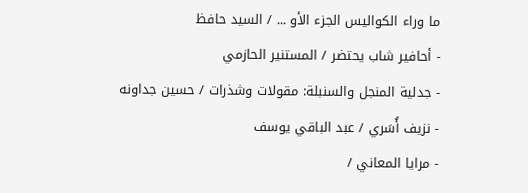ما وراء الكواليس الجزء الأو ... / السيد حافظ
- أحافير شاب يحتضر / المستنير الحازمي
- جدلية المنجل والسنبلة: مقولات وشذرات / حسين جداونه
- نزيف أُسَري / عبد الباقي يوسف
- مرايا المعاني /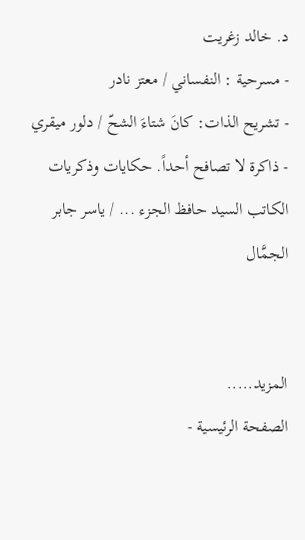د. خالد زغريت
- مسرحية : النفساني / معتز نادر
- تشريح الذات: كانَ شتاءَ الشحّ / دلور ميقري
- ذاكرة لا تصافح أحداً. حكايات وذكريات الكاتب السيد حافظ الجزء ... / ياسر جابر الجمَّال


المزيد.....
الصفحة الرئيسية -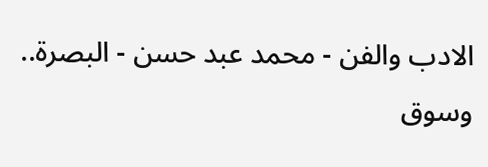الادب والفن - محمد عبد حسن - البصرة.. وسوق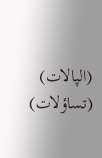(الپالات) (تساؤلات)